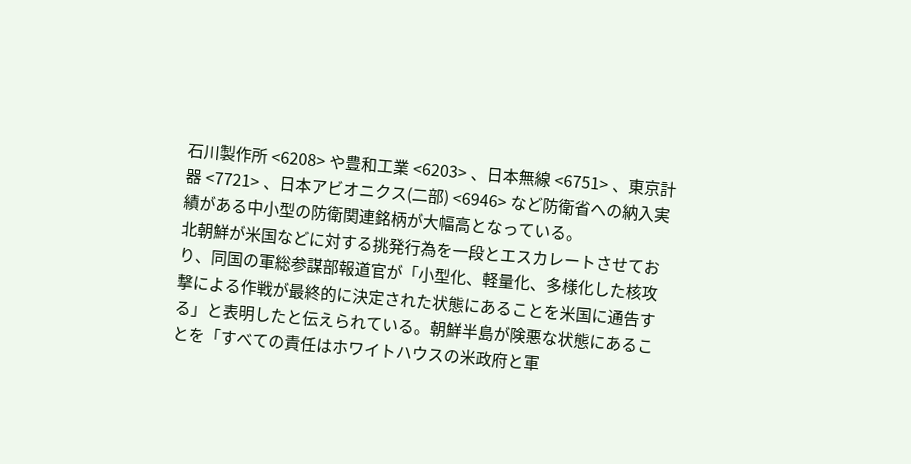石川製作所 <6208> や豊和工業 <6203> 、日本無線 <6751> 、東京計器 <7721> 、日本アビオニクス(二部) <6946> など防衛省への納入実績がある中小型の防衛関連銘柄が大幅高となっている。
北朝鮮が米国などに対する挑発行為を一段とエスカレートさせており、同国の軍総参謀部報道官が「小型化、軽量化、多様化した核攻撃による作戦が最終的に決定された状態にあることを米国に通告する」と表明したと伝えられている。朝鮮半島が険悪な状態にあることを「すべての責任はホワイトハウスの米政府と軍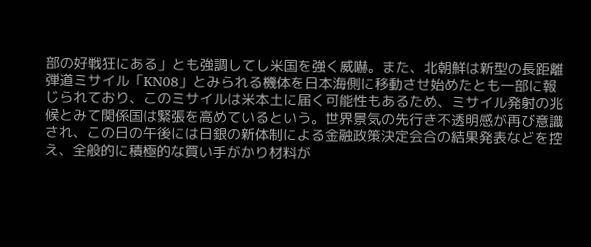部の好戦狂にある」とも強調してし米国を強く威嚇。また、北朝鮮は新型の長距離弾道ミサイル「KN08」とみられる機体を日本海側に移動させ始めたとも一部に報じられており、このミサイルは米本土に届く可能性もあるため、ミサイル発射の兆候とみて関係国は緊張を高めているという。世界景気の先行き不透明感が再び意識され、この日の午後には日銀の新体制による金融政策決定会合の結果発表などを控え、全般的に積極的な買い手がかり材料が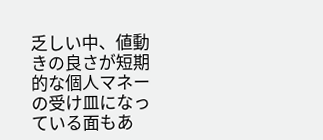乏しい中、値動きの良さが短期的な個人マネーの受け皿になっている面もあ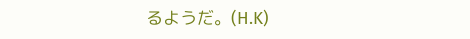るようだ。(H.K)